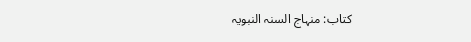کتاب: منہاج السنہ النبویہ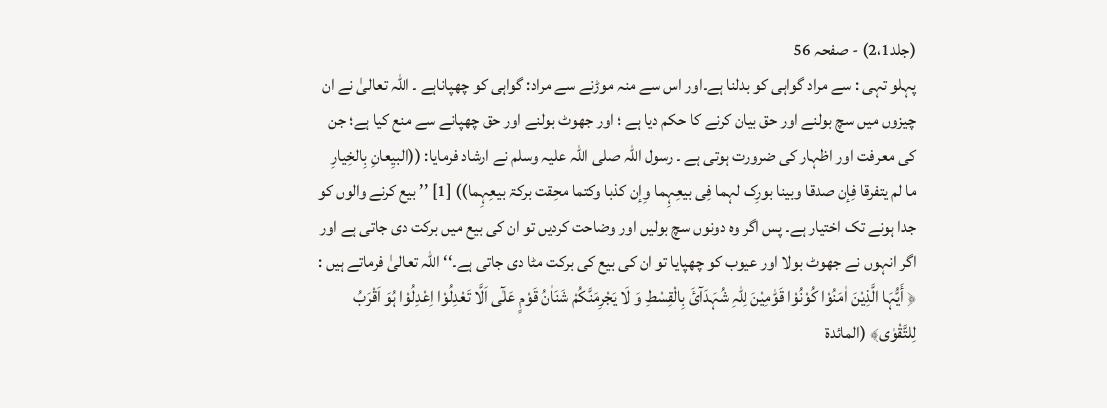(جلد2،1) - صفحہ 56
پہلو تہی : سے مراد گواہی کو بدلنا ہے۔اور اس سے منہ موڑنے سے مراد: گواہی کو چھپاناہے ۔ اللہ تعالیٰ نے ان چیزوں میں سچ بولنے اور حق بیان کرنے کا حکم دیا ہے ؛ اور جھوٹ بولنے اور حق چھپانے سے منع کیا ہے؛ جن کی معرفت اور اظہار کی ضرورت ہوتی ہے ۔ رسول اللہ صلی اللہ علیہ وسلم نے ارشاد فرمایا: ((البیِعانِ بِالخِیارِ ما لم یتفرقا فِإن صدقا وبینا بورِک لہما فِی بیعِہِما وِإن کذبا وکتما محِقت برکۃ بیعِہِما)) [1] ’’ بیع کرنے والوں کو جدا ہونے تک اختیار ہے۔ پس اگر وہ دونوں سچ بولیں اور وضاحت کردیں تو ان کی بیع میں برکت دی جاتی ہے اور اگر انہوں نے جھوٹ بولا اور عیوب کو چھپایا تو ان کی بیع کی برکت مٹا دی جاتی ہے۔‘‘ اللہ تعالیٰ فرماتے ہیں : ﴿ أَیُّہَا الَّذِیْنَ اٰمَنُوْا کُوْنُوْا قَوّٰمِیْنَ لِلّٰہِ شُہَدَآئَ بِالْقِسْطِ وَ لَا یَجْرِمَنَّکُمْ شَنَاٰنُ قَوْمٍ عَلٰٓی اَلَّا تَعْدِلُوْا اِعْدِلُوْا ہُوَ اَقْرَبُ لِلتَّقْوٰی﴾ (المائدۃ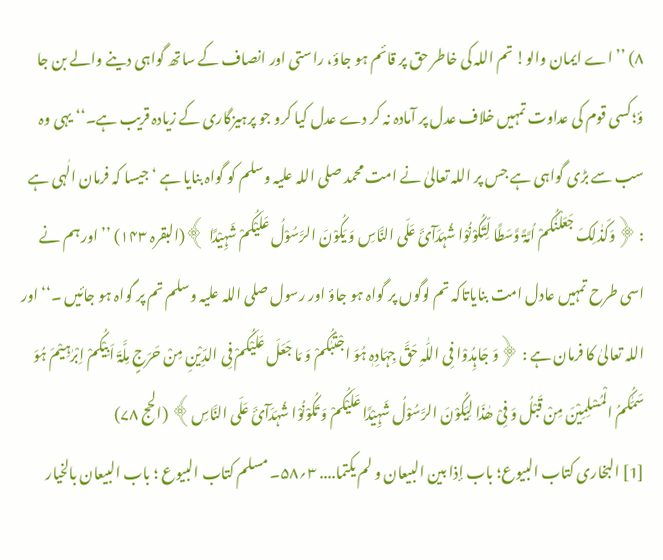۸) ’’اے ایمان والو! تم اللہ کی خاطر حق پر قائم ہو جاؤ، راستی اور انصاف کے ساتھ گواہی دینے والے بن جا ؤ؛کسی قوم کی عداوت تمہیں خلاف عدل پر آمادہ نہ کر دے عدل کیا کرو جو پرہیزگاری کے زیادہ قریب ہے۔‘‘ یہی وہ سب سے بڑی گواہی ہے جس پر اللہ تعالیٰ نے امت محمد صلی اللہ علیہ وسلم کو گواہ بنایا ہے ‘ جیسا کہ فرمان الٰہی ہے : ﴿وَکَذٰلِکَ جَعَلْنٰکُمْ اُمَّۃً وَّسَطًا لِّتَکُوْنُوْا شُہَدَآئَ عَلَی النَّاسِ وَ یَکُوْنَ الرَّسُوْلُ عَلَیْکُمْ شَہِیْدًا ﴾(البقرہ ۱۴۳) ’’اور ہم نے اسی طرح تمہیں عادل امت بنایاتاکہ تم لوگوں پر گواہ ہو جاؤ اور رسول صلی اللہ علیہ وسلم تم پر گواہ ہو جائیں ۔‘‘ اور اللہ تعالیٰ کا فرمان ہے : ﴿وَ جَاہِدُوْا فِی اللّٰہِ حَقَّ جِہَادِہٖ ہُوَ اجْتَبٰکُمْ وَ مَا جَعَلَ عَلَیْکُمْ فِی الدِّیْنِ مِنْ حَرَجٍ مِلَّۃَ اَبِیْکُمْ اِبْرٰہِیْمَ ہُوَ سَمّٰکُمُ الْمُسْلِمِیْنَ مِنْ قَبْلُ وَ فِیْ ھٰذَا لِیَکُوْنَ الرَّسُوْلُ شَہِیْدًا عَلَیْکُمْ وَ تَکُوْنُوْا شُہَدَآئَ عَلَی النَّاسِ﴾ (الحج ۷۸)
[1] البخاری کتاب البیوع؛ باب إذا بین البیعان و لم یکتما.... ۳؍۵۸۔ مسلم کتاب البیوع ؛ باب البیعان بالخیار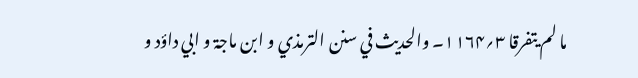ما لم یتفرقا ۳؍۱۱۶۴۔ والحدیث في سنن الترمذي و ابن ماجۃ و ابي داؤد و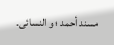مسند أحمد ؛ و النسائی۔